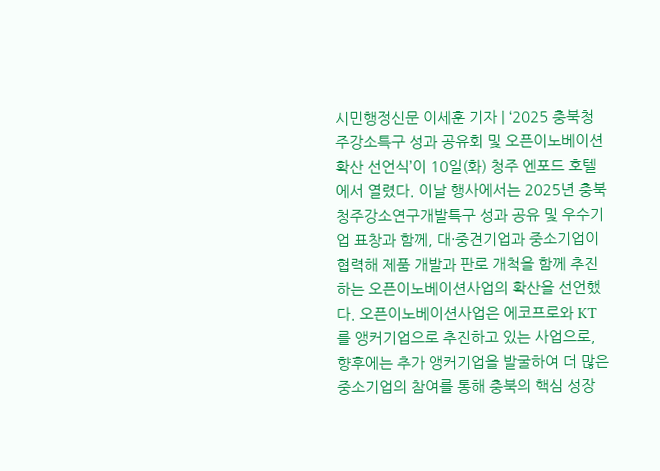시민행정신문 이세훈 기자 | ‘2025 충북청주강소특구 성과 공유회 및 오픈이노베이션 확산 선언식’이 10일(화) 청주 엔포드 호텔에서 열렸다. 이날 행사에서는 2025년 충북청주강소연구개발특구 성과 공유 및 우수기업 표창과 함께, 대·중견기업과 중소기업이 협력해 제품 개발과 판로 개척을 함께 추진하는 오픈이노베이션사업의 확산을 선언했다. 오픈이노베이션사업은 에코프로와 KT를 앵커기업으로 추진하고 있는 사업으로, 향후에는 추가 앵커기업을 발굴하여 더 많은 중소기업의 참여를 통해 충북의 핵심 성장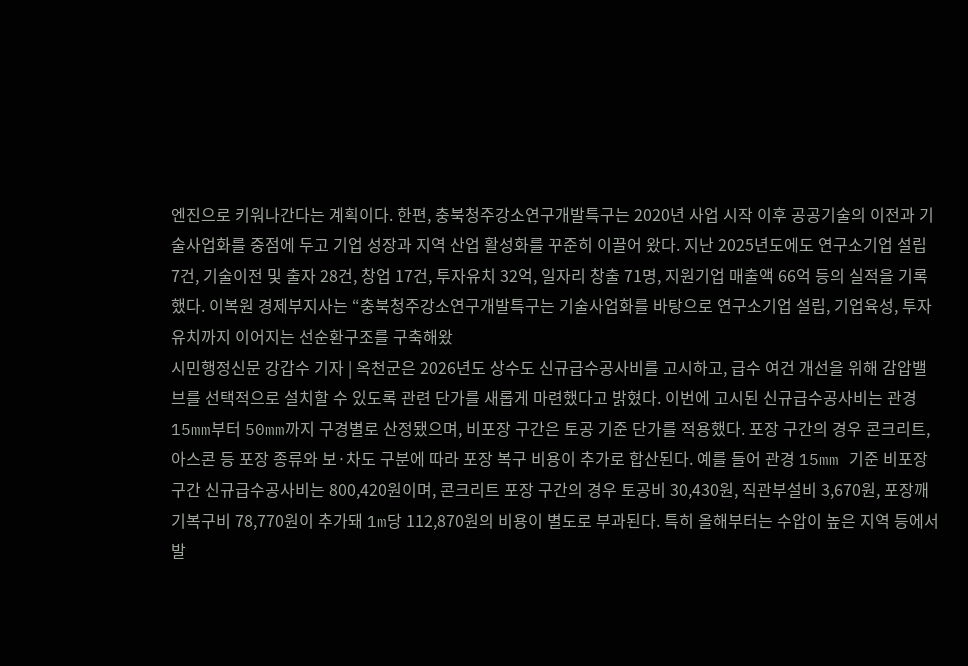엔진으로 키워나간다는 계획이다. 한편, 충북청주강소연구개발특구는 2020년 사업 시작 이후 공공기술의 이전과 기술사업화를 중점에 두고 기업 성장과 지역 산업 활성화를 꾸준히 이끌어 왔다. 지난 2025년도에도 연구소기업 설립 7건, 기술이전 및 출자 28건, 창업 17건, 투자유치 32억, 일자리 창출 71명, 지원기업 매출액 66억 등의 실적을 기록했다. 이복원 경제부지사는 “충북청주강소연구개발특구는 기술사업화를 바탕으로 연구소기업 설립, 기업육성, 투자유치까지 이어지는 선순환구조를 구축해왔
시민행정신문 강갑수 기자 | 옥천군은 2026년도 상수도 신규급수공사비를 고시하고, 급수 여건 개선을 위해 감압밸브를 선택적으로 설치할 수 있도록 관련 단가를 새롭게 마련했다고 밝혔다. 이번에 고시된 신규급수공사비는 관경 15mm부터 50mm까지 구경별로 산정됐으며, 비포장 구간은 토공 기준 단가를 적용했다. 포장 구간의 경우 콘크리트, 아스콘 등 포장 종류와 보·차도 구분에 따라 포장 복구 비용이 추가로 합산된다. 예를 들어 관경 15mm 기준 비포장 구간 신규급수공사비는 800,420원이며, 콘크리트 포장 구간의 경우 토공비 30,430원, 직관부설비 3,670원, 포장깨기복구비 78,770원이 추가돼 1m당 112,870원의 비용이 별도로 부과된다. 특히 올해부터는 수압이 높은 지역 등에서 발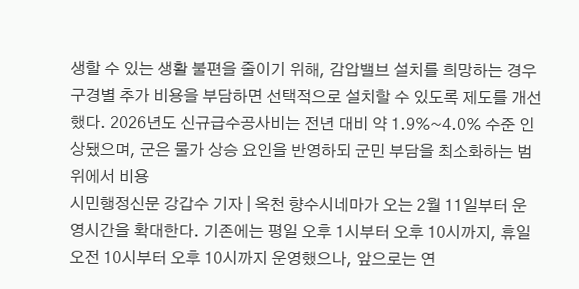생할 수 있는 생활 불편을 줄이기 위해, 감압밸브 설치를 희망하는 경우 구경별 추가 비용을 부담하면 선택적으로 설치할 수 있도록 제도를 개선했다. 2026년도 신규급수공사비는 전년 대비 약 1.9%~4.0% 수준 인상됐으며, 군은 물가 상승 요인을 반영하되 군민 부담을 최소화하는 범위에서 비용
시민행정신문 강갑수 기자 | 옥천 향수시네마가 오는 2월 11일부터 운영시간을 확대한다. 기존에는 평일 오후 1시부터 오후 10시까지, 휴일 오전 10시부터 오후 10시까지 운영했으나, 앞으로는 연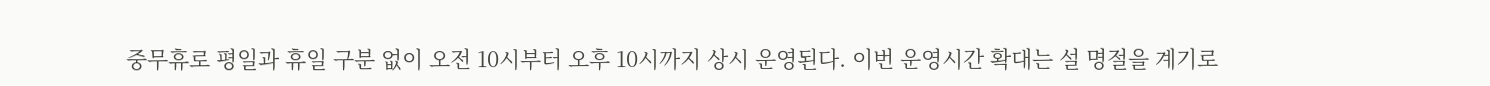중무휴로 평일과 휴일 구분 없이 오전 10시부터 오후 10시까지 상시 운영된다. 이번 운영시간 확대는 설 명절을 계기로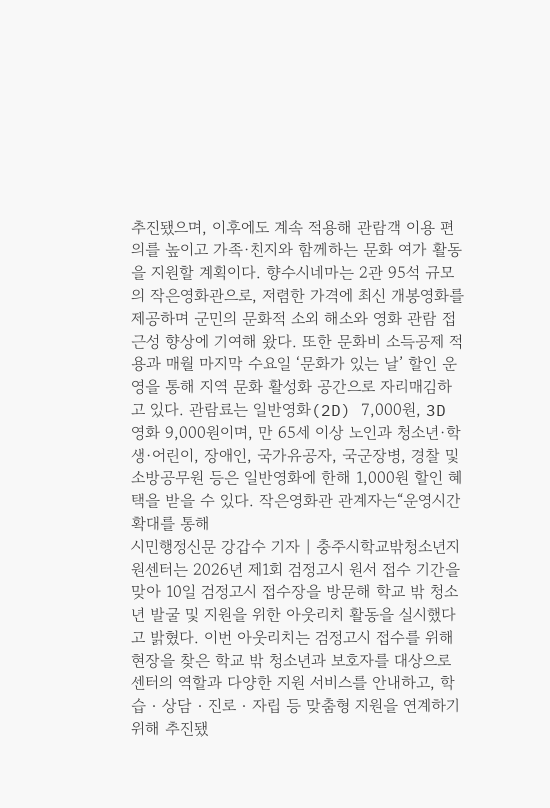추진됐으며, 이후에도 계속 적용해 관람객 이용 편의를 높이고 가족·친지와 함께하는 문화 여가 활동을 지원할 계획이다. 향수시네마는 2관 95석 규모의 작은영화관으로, 저렴한 가격에 최신 개봉영화를 제공하며 군민의 문화적 소외 해소와 영화 관람 접근성 향상에 기여해 왔다. 또한 문화비 소득공제 적용과 매월 마지막 수요일 ‘문화가 있는 날’ 할인 운영을 통해 지역 문화 활성화 공간으로 자리매김하고 있다. 관람료는 일반영화(2D) 7,000원, 3D 영화 9,000원이며, 만 65세 이상 노인과 청소년·학생·어린이, 장애인, 국가유공자, 국군장병, 경찰 및 소방공무원 등은 일반영화에 한해 1,000원 할인 혜택을 받을 수 있다. 작은영화관 관계자는“운영시간 확대를 통해
시민행정신문 강갑수 기자 | 충주시학교밖청소년지원센터는 2026년 제1회 검정고시 원서 접수 기간을 맞아 10일 검정고시 접수장을 방문해 학교 밖 청소년 발굴 및 지원을 위한 아웃리치 활동을 실시했다고 밝혔다. 이번 아웃리치는 검정고시 접수를 위해 현장을 찾은 학교 밖 청소년과 보호자를 대상으로 센터의 역할과 다양한 지원 서비스를 안내하고, 학습‧상담‧진로‧자립 등 맞춤형 지원을 연계하기 위해 추진됐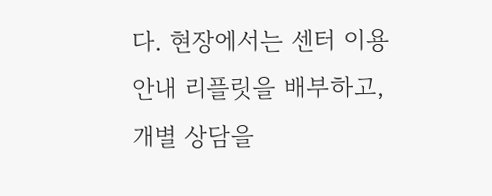다. 현장에서는 센터 이용 안내 리플릿을 배부하고, 개별 상담을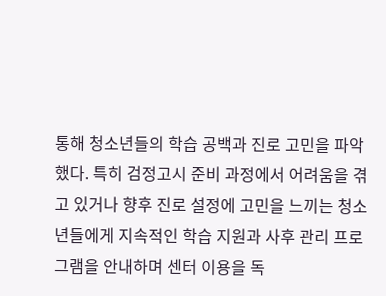통해 청소년들의 학습 공백과 진로 고민을 파악했다. 특히 검정고시 준비 과정에서 어려움을 겪고 있거나 향후 진로 설정에 고민을 느끼는 청소년들에게 지속적인 학습 지원과 사후 관리 프로그램을 안내하며 센터 이용을 독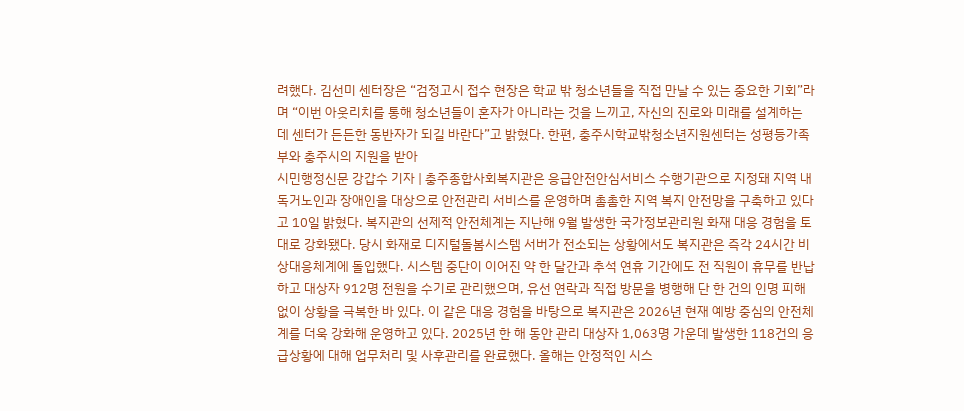려했다. 김선미 센터장은 “검정고시 접수 현장은 학교 밖 청소년들을 직접 만날 수 있는 중요한 기회”라며 “이번 아웃리치를 통해 청소년들이 혼자가 아니라는 것을 느끼고, 자신의 진로와 미래를 설계하는 데 센터가 든든한 동반자가 되길 바란다”고 밝혔다. 한편, 충주시학교밖청소년지원센터는 성평등가족부와 충주시의 지원을 받아
시민행정신문 강갑수 기자 | 충주종합사회복지관은 응급안전안심서비스 수행기관으로 지정돼 지역 내 독거노인과 장애인을 대상으로 안전관리 서비스를 운영하며 촘촘한 지역 복지 안전망을 구축하고 있다고 10일 밝혔다. 복지관의 선제적 안전체계는 지난해 9월 발생한 국가정보관리원 화재 대응 경험을 토대로 강화됐다. 당시 화재로 디지털돌봄시스템 서버가 전소되는 상황에서도 복지관은 즉각 24시간 비상대응체계에 돌입했다. 시스템 중단이 이어진 약 한 달간과 추석 연휴 기간에도 전 직원이 휴무를 반납하고 대상자 912명 전원을 수기로 관리했으며, 유선 연락과 직접 방문을 병행해 단 한 건의 인명 피해 없이 상황을 극복한 바 있다. 이 같은 대응 경험을 바탕으로 복지관은 2026년 현재 예방 중심의 안전체계를 더욱 강화해 운영하고 있다. 2025년 한 해 동안 관리 대상자 1,063명 가운데 발생한 118건의 응급상황에 대해 업무처리 및 사후관리를 완료했다. 올해는 안정적인 시스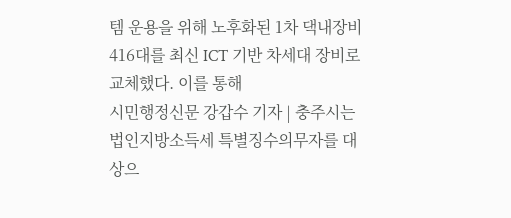템 운용을 위해 노후화된 1차 댁내장비 416대를 최신 ICT 기반 차세대 장비로 교체했다. 이를 통해
시민행정신문 강갑수 기자 | 충주시는 법인지방소득세 특별징수의무자를 대상으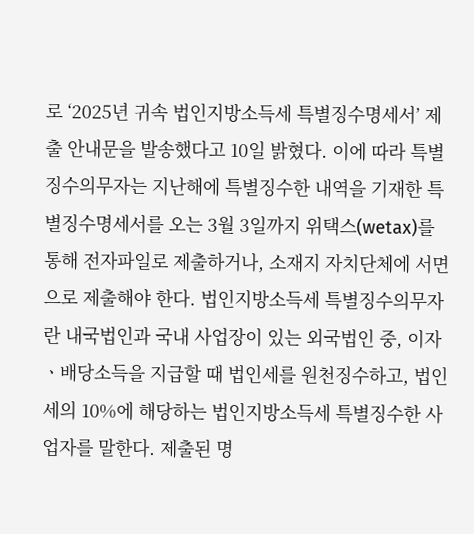로 ‘2025년 귀속 법인지방소득세 특별징수명세서’ 제출 안내문을 발송했다고 10일 밝혔다. 이에 따라 특별징수의무자는 지난해에 특별징수한 내역을 기재한 특별징수명세서를 오는 3월 3일까지 위택스(wetax)를 통해 전자파일로 제출하거나, 소재지 자치단체에 서면으로 제출해야 한다. 법인지방소득세 특별징수의무자란 내국법인과 국내 사업장이 있는 외국법인 중, 이자ㆍ배당소득을 지급할 때 법인세를 원천징수하고, 법인세의 10%에 해당하는 법인지방소득세 특별징수한 사업자를 말한다. 제출된 명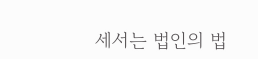세서는 법인의 법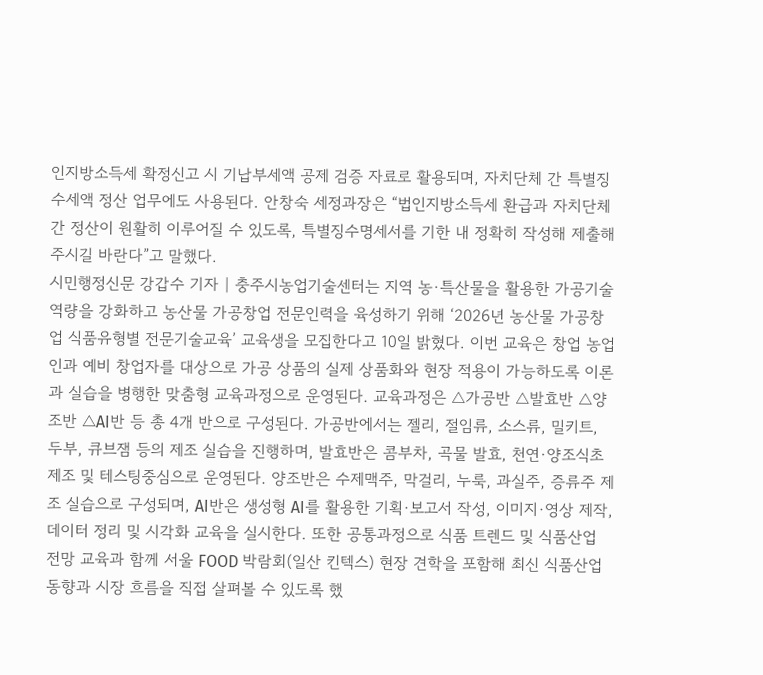인지방소득세 확정신고 시 기납부세액 공제 검증 자료로 활용되며, 자치단체 간 특별징수세액 정산 업무에도 사용된다. 안창숙 세정과장은 “법인지방소득세 환급과 자치단체 간 정산이 원활히 이루어질 수 있도록, 특별징수명세서를 기한 내 정확히 작성해 제출해주시길 바란다”고 말했다.
시민행정신문 강갑수 기자 | 충주시농업기술센터는 지역 농·특산물을 활용한 가공기술 역량을 강화하고 농산물 가공창업 전문인력을 육성하기 위해 ‘2026년 농산물 가공창업 식품유형별 전문기술교육’ 교육생을 모집한다고 10일 밝혔다. 이번 교육은 창업 농업인과 예비 창업자를 대상으로 가공 상품의 실제 상품화와 현장 적용이 가능하도록 이론과 실습을 병행한 맞춤형 교육과정으로 운영된다. 교육과정은 △가공반 △발효반 △양조반 △AI반 등 총 4개 반으로 구성된다. 가공반에서는 젤리, 절임류, 소스류, 밀키트, 두부, 큐브잼 등의 제조 실습을 진행하며, 발효반은 콤부차, 곡물 발효, 천연·양조식초 제조 및 테스팅중심으로 운영된다. 양조반은 수제맥주, 막걸리, 누룩, 과실주, 증류주 제조 실습으로 구성되며, AI반은 생성형 AI를 활용한 기획·보고서 작성, 이미지·영상 제작, 데이터 정리 및 시각화 교육을 실시한다. 또한 공통과정으로 식품 트렌드 및 식품산업 전망 교육과 함께 서울 FOOD 박람회(일산 킨텍스) 현장 견학을 포함해 최신 식품산업 동향과 시장 흐름을 직접 살펴볼 수 있도록 했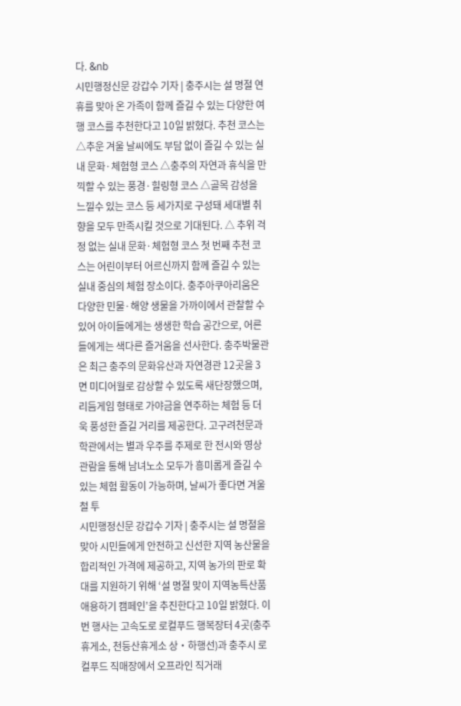다. &nb
시민행정신문 강갑수 기자 | 충주시는 설 명절 연휴를 맞아 온 가족이 함께 즐길 수 있는 다양한 여행 코스를 추천한다고 10일 밝혔다. 추천 코스는 △추운 겨울 날씨에도 부담 없이 즐길 수 있는 실내 문화·체험형 코스 △충주의 자연과 휴식을 만끽할 수 있는 풍경·힐링형 코스 △골목 감성을 느낄수 있는 코스 등 세가지로 구성돼 세대별 취향을 모두 만족시킬 것으로 기대된다. △ 추위 걱정 없는 실내 문화·체험형 코스 첫 번째 추천 코스는 어린이부터 어르신까지 함께 즐길 수 있는 실내 중심의 체험 장소이다. 충주아쿠아리움은 다양한 민물·해양 생물을 가까이에서 관찰할 수 있어 아이들에게는 생생한 학습 공간으로, 어른들에게는 색다른 즐거움을 선사한다. 충주박물관은 최근 충주의 문화유산과 자연경관 12곳을 3면 미디어월로 감상할 수 있도록 새단장했으며, 리듬게임 형태로 가야금을 연주하는 체험 등 더욱 풍성한 즐길 거리를 제공한다. 고구려천문과학관에서는 별과 우주를 주제로 한 전시와 영상 관람을 통해 남녀노소 모두가 흥미롭게 즐길 수 있는 체험 활동이 가능하며, 날씨가 좋다면 겨울철 투
시민행정신문 강갑수 기자 | 충주시는 설 명절을 맞아 시민들에게 안전하고 신선한 지역 농산물을 합리적인 가격에 제공하고, 지역 농가의 판로 확대를 지원하기 위해 ‘설 명절 맞이 지역농특산품 애용하기 캠페인’을 추진한다고 10일 밝혔다. 이번 행사는 고속도로 로컬푸드 행복장터 4곳(충주휴게소, 천등산휴게소 상‧하행선)과 충주시 로컬푸드 직매장에서 오프라인 직거래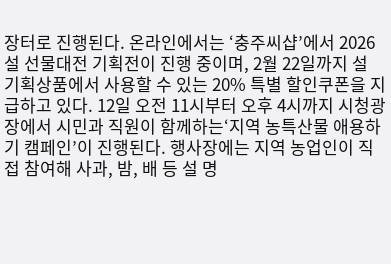장터로 진행된다. 온라인에서는 ‘충주씨샵’에서 2026 설 선물대전 기획전이 진행 중이며, 2월 22일까지 설 기획상품에서 사용할 수 있는 20% 특별 할인쿠폰을 지급하고 있다. 12일 오전 11시부터 오후 4시까지 시청광장에서 시민과 직원이 함께하는‘지역 농특산물 애용하기 캠페인’이 진행된다. 행사장에는 지역 농업인이 직접 참여해 사과, 밤, 배 등 설 명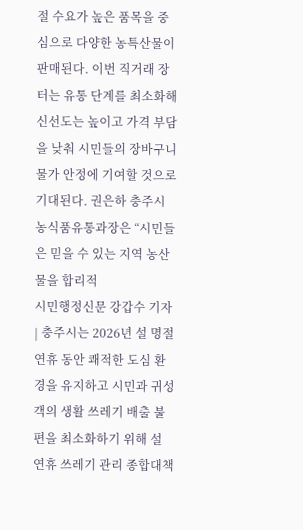절 수요가 높은 품목을 중심으로 다양한 농특산물이 판매된다. 이번 직거래 장터는 유통 단계를 최소화해 신선도는 높이고 가격 부담을 낮춰 시민들의 장바구니 물가 안정에 기여할 것으로 기대된다. 권은하 충주시 농식품유통과장은 “시민들은 믿을 수 있는 지역 농산물을 합리적
시민행정신문 강갑수 기자 | 충주시는 2026년 설 명절 연휴 동안 쾌적한 도심 환경을 유지하고 시민과 귀성객의 생활 쓰레기 배출 불편을 최소화하기 위해 설 연휴 쓰레기 관리 종합대책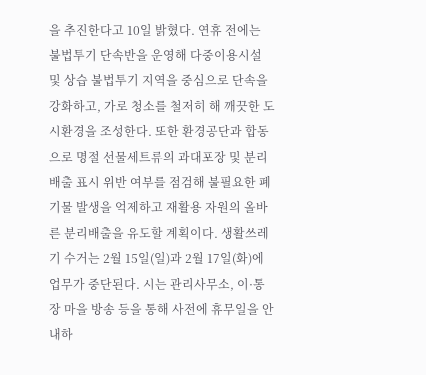을 추진한다고 10일 밝혔다. 연휴 전에는 불법투기 단속반을 운영해 다중이용시설 및 상습 불법투기 지역을 중심으로 단속을 강화하고, 가로 청소를 철저히 해 깨끗한 도시환경을 조성한다. 또한 환경공단과 합동으로 명절 선물세트류의 과대포장 및 분리배출 표시 위반 여부를 점검해 불필요한 폐기물 발생을 억제하고 재활용 자원의 올바른 분리배출을 유도할 계획이다. 생활쓰레기 수거는 2월 15일(일)과 2월 17일(화)에 업무가 중단된다. 시는 관리사무소, 이·통장 마을 방송 등을 통해 사전에 휴무일을 안내하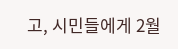고, 시민들에게 2월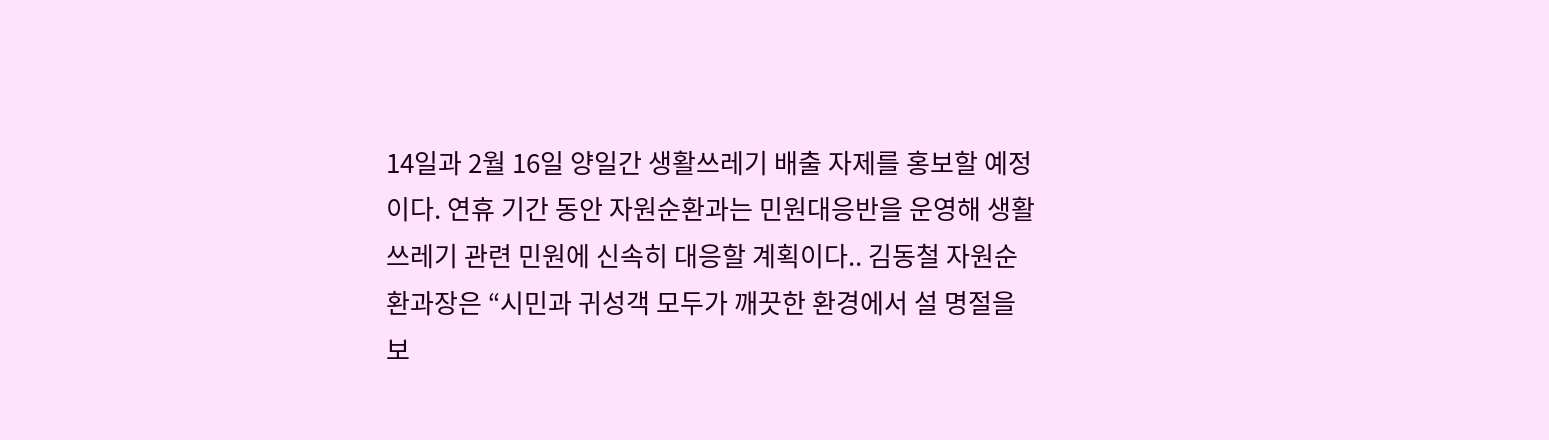14일과 2월 16일 양일간 생활쓰레기 배출 자제를 홍보할 예정이다. 연휴 기간 동안 자원순환과는 민원대응반을 운영해 생활쓰레기 관련 민원에 신속히 대응할 계획이다.. 김동철 자원순환과장은 “시민과 귀성객 모두가 깨끗한 환경에서 설 명절을 보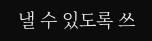낼 수 있도록 쓰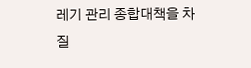레기 관리 종합대책을 차질